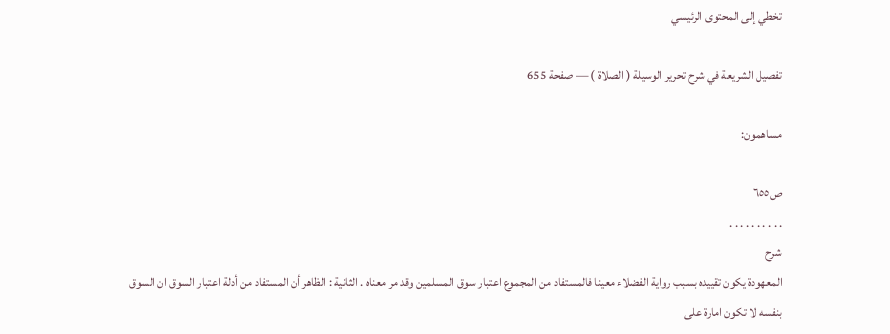تخطي إلى المحتوى الرئيسي

تفصيل الشريعة في شرح تحرير الوسيلة ( الصلاة ) — صفحة 655

مساهمون:

ص٦٥٥
. . . . . . . . . .
شرح
المعهودة يكون تقييده بسبب رواية الفضلاء معينا فالمستفاد من المجموع اعتبار سوق المسلمين وقد مر معناه . الثانية : الظاهر أن المستفاد من أدلة اعتبار السوق ان السوق بنفسه لا تكون امارة على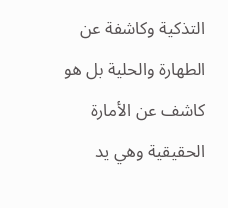التذكية وكاشفة عن الطهارة والحلية بل هو كاشف عن الأمارة الحقيقية وهي يد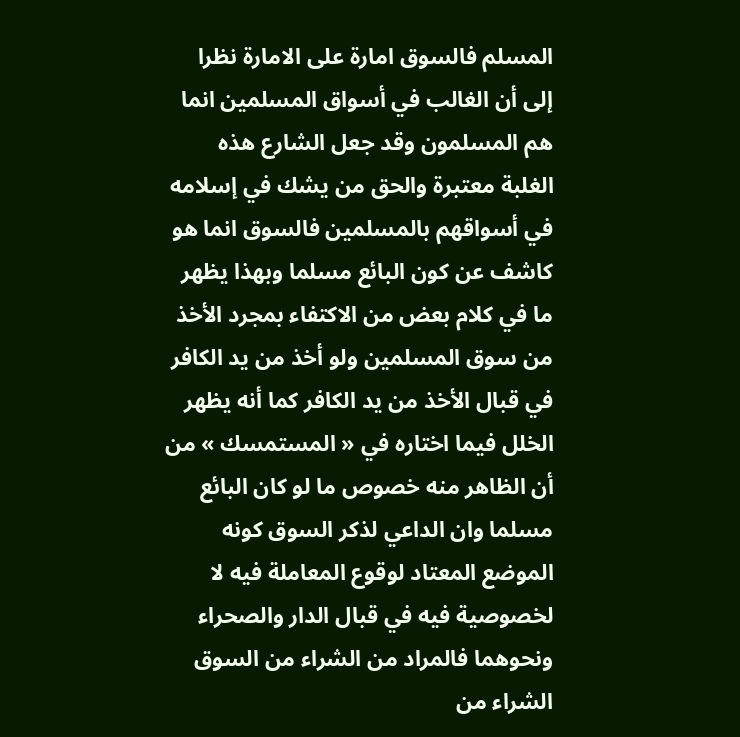المسلم فالسوق امارة على الامارة نظرا إلى أن الغالب في أسواق المسلمين انما هم المسلمون وقد جعل الشارع هذه الغلبة معتبرة والحق من يشك في إسلامه في أسواقهم بالمسلمين فالسوق انما هو كاشف عن كون البائع مسلما وبهذا يظهر ما في كلام بعض من الاكتفاء بمجرد الأخذ من سوق المسلمين ولو أخذ من يد الكافر في قبال الأخذ من يد الكافر كما أنه يظهر الخلل فيما اختاره في « المستمسك » من أن الظاهر منه خصوص ما لو كان البائع مسلما وان الداعي لذكر السوق كونه الموضع المعتاد لوقوع المعاملة فيه لا لخصوصية فيه في قبال الدار والصحراء ونحوهما فالمراد من الشراء من السوق الشراء من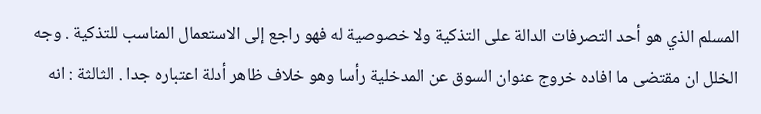المسلم الذي هو أحد التصرفات الدالة على التذكية ولا خصوصية له فهو راجع إلى الاستعمال المناسب للتذكية . وجه الخلل ان مقتضى ما افاده خروج عنوان السوق عن المدخلية رأسا وهو خلاف ظاهر أدلة اعتباره جدا . الثالثة : انه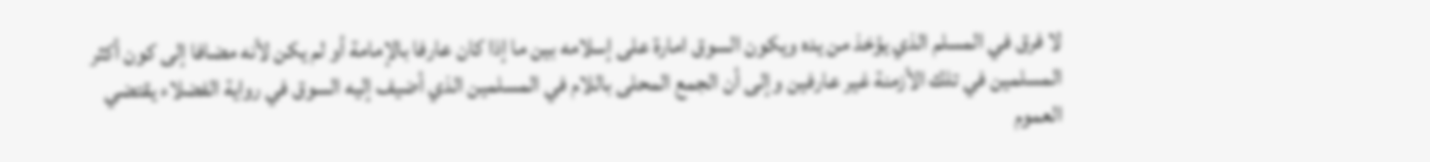لا فرق في المسلم الذي يؤخذ من يده ويكون السوق امارة على إسلامه بين ما إذا كان عارفا بالإمامة أو لم يكن لأنه مضافا إلى كون أكثر المسلمين في تلك الأزمنة غير عارفين وإلى أن الجمع المحلى باللام في المسلمين الذي أضيف إليه السوق في رواية الفضلاء يقتضي العموم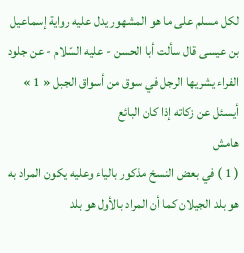لكل مسلم على ما هو المشهور يدل عليه رواية إسماعيل بن عيسى قال سألت أبا الحسن - عليه السّلام - عن جلود الفراء يشريها الرجل في سوق من أسواق الجبل « 1 » أيسئل عن زكاته إذا كان البائع
هامش
( 1 ) في بعض النسخ مذكور بالياء وعليه يكون المراد به هو بلد الجيلان كما أن المراد بالأول هو بلد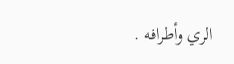الري وأطرافه .